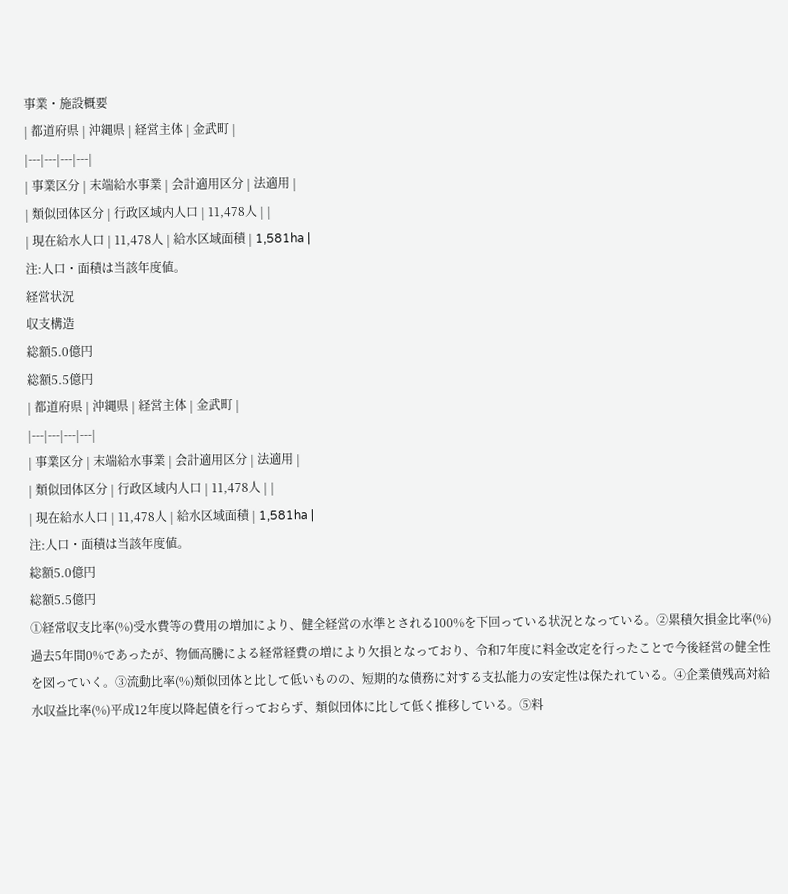事業・施設概要
| 都道府県 | 沖縄県 | 経営主体 | 金武町 |
|---|---|---|---|
| 事業区分 | 末端給水事業 | 会計適用区分 | 法適用 |
| 類似団体区分 | 行政区域内人口 | 11,478人 | |
| 現在給水人口 | 11,478人 | 給水区域面積 | 1,581ha |
注:人口・面積は当該年度値。
経営状況
収支構造
総額5.0億円
総額5.5億円
| 都道府県 | 沖縄県 | 経営主体 | 金武町 |
|---|---|---|---|
| 事業区分 | 末端給水事業 | 会計適用区分 | 法適用 |
| 類似団体区分 | 行政区域内人口 | 11,478人 | |
| 現在給水人口 | 11,478人 | 給水区域面積 | 1,581ha |
注:人口・面積は当該年度値。
総額5.0億円
総額5.5億円
①経常収支比率(%)受水費等の費用の増加により、健全経営の水準とされる100%を下回っている状況となっている。②累積欠損金比率(%)過去5年間0%であったが、物価高騰による経常経費の増により欠損となっており、令和7年度に料金改定を行ったことで今後経営の健全性を図っていく。③流動比率(%)類似団体と比して低いものの、短期的な債務に対する支払能力の安定性は保たれている。④企業債残高対給水収益比率(%)平成12年度以降起債を行っておらず、類似団体に比して低く推移している。⑤料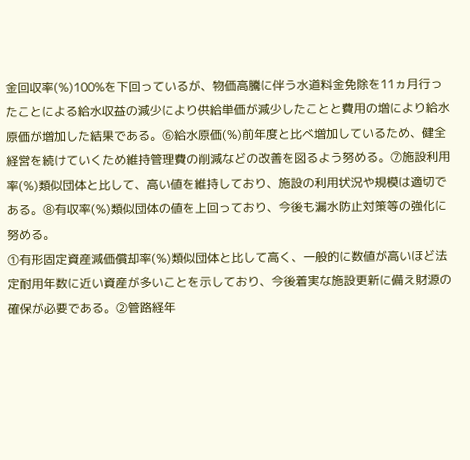金回収率(%)100%を下回っているが、物価高騰に伴う水道料金免除を11ヵ月行ったことによる給水収益の減少により供給単価が減少したことと費用の増により給水原価が増加した結果である。⑥給水原価(%)前年度と比べ増加しているため、健全経営を続けていくため維持管理費の削減などの改善を図るよう努める。⑦施設利用率(%)類似団体と比して、高い値を維持しており、施設の利用状況や規模は適切である。⑧有収率(%)類似団体の値を上回っており、今後も漏水防止対策等の強化に努める。
①有形固定資産減価償却率(%)類似団体と比して高く、一般的に数値が高いほど法定耐用年数に近い資産が多いことを示しており、今後着実な施設更新に備え財源の確保が必要である。②管路経年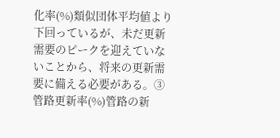化率(%)類似団体平均値より下回っているが、未だ更新需要のピークを迎えていないことから、将来の更新需要に備える必要がある。③管路更新率(%)管路の新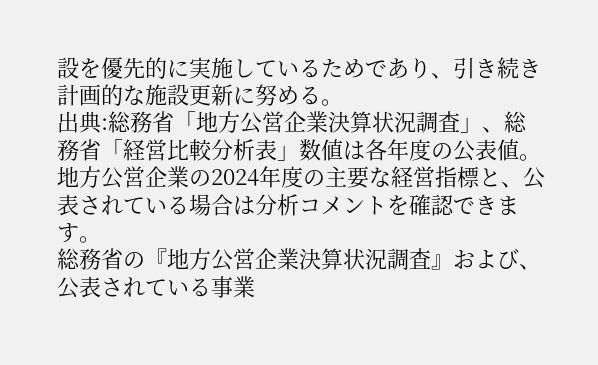設を優先的に実施しているためであり、引き続き計画的な施設更新に努める。
出典:総務省「地方公営企業決算状況調査」、総務省「経営比較分析表」数値は各年度の公表値。
地方公営企業の2024年度の主要な経営指標と、公表されている場合は分析コメントを確認できます。
総務省の『地方公営企業決算状況調査』および、公表されている事業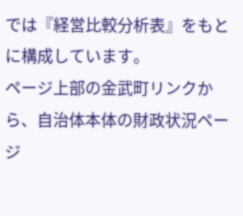では『経営比較分析表』をもとに構成しています。
ページ上部の金武町リンクから、自治体本体の財政状況ページ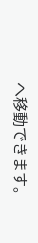へ移動できます。